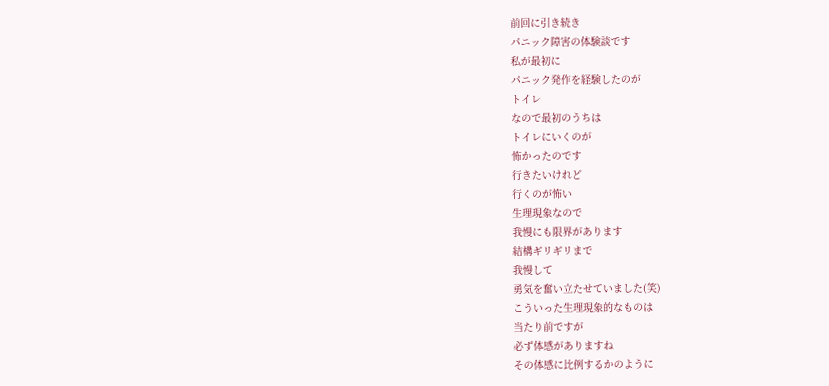前回に引き続き
パニック障害の体験談です
私が最初に
パニック発作を経験したのが
トイレ
なので最初のうちは
トイレにいくのが
怖かったのです
行きたいけれど
行くのが怖い
生理現象なので
我慢にも限界があります
結構ギリギリまで
我慢して
勇気を奮い立たせていました(笑)
こういった生理現象的なものは
当たり前ですが
必ず体感がありますね
その体感に比例するかのように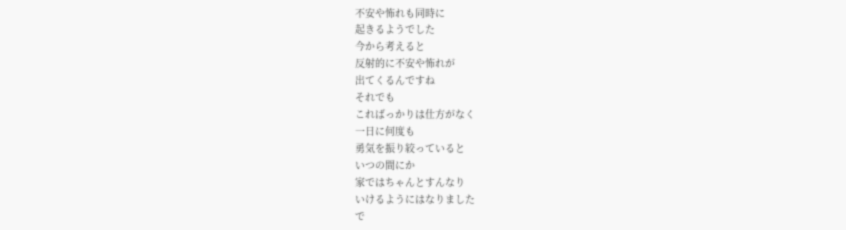不安や怖れも同時に
起きるようでした
今から考えると
反射的に不安や怖れが
出てくるんですね
それでも
こればっかりは仕方がなく
一日に何度も
勇気を振り絞っていると
いつの間にか
家ではちゃんとすんなり
いけるようにはなりました
で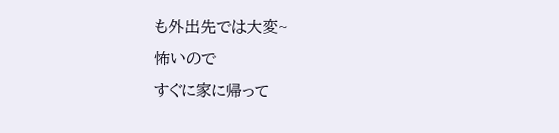も外出先では大変~
怖いので
すぐに家に帰って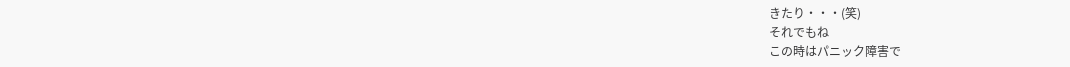きたり・・・(笑)
それでもね
この時はパニック障害で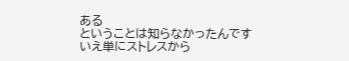ある
ということは知らなかったんです
いえ単にストレスから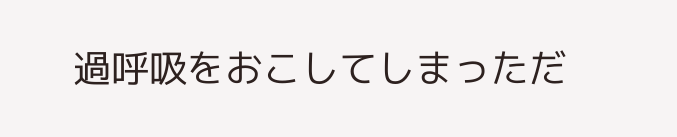過呼吸をおこしてしまっただ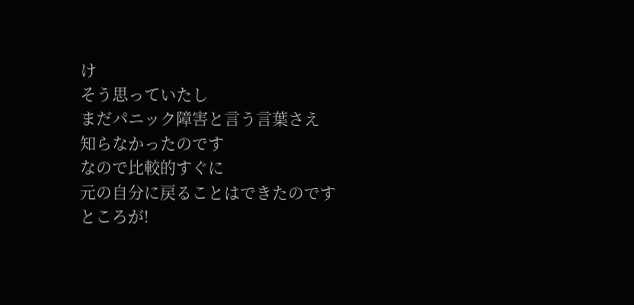け
そう思っていたし
まだパニック障害と言う言葉さえ
知らなかったのです
なので比較的すぐに
元の自分に戻ることはできたのです
ところが!